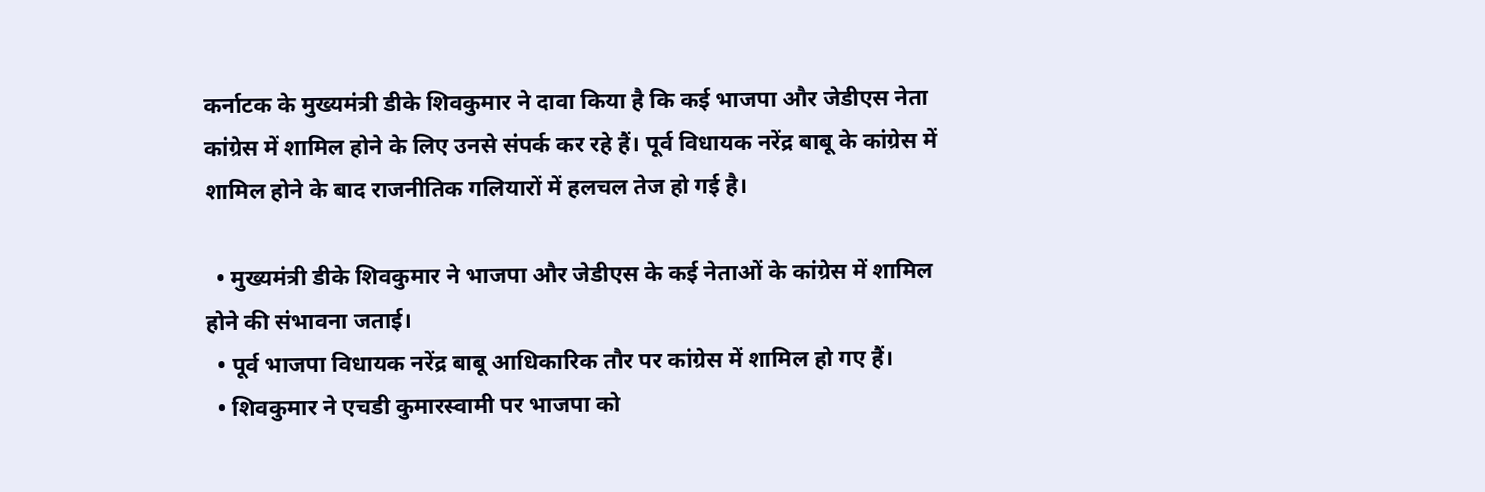कर्नाटक के मुख्यमंत्री डीके शिवकुमार ने दावा किया है कि कई भाजपा और जेडीएस नेता कांग्रेस में शामिल होने के लिए उनसे संपर्क कर रहे हैं। पूर्व विधायक नरेंद्र बाबू के कांग्रेस में शामिल होने के बाद राजनीतिक गलियारों में हलचल तेज हो गई है।

  • मुख्यमंत्री डीके शिवकुमार ने भाजपा और जेडीएस के कई नेताओं के कांग्रेस में शामिल होने की संभावना जताई।
  • पूर्व भाजपा विधायक नरेंद्र बाबू आधिकारिक तौर पर कांग्रेस में शामिल हो गए हैं।
  • शिवकुमार ने एचडी कुमारस्वामी पर भाजपा को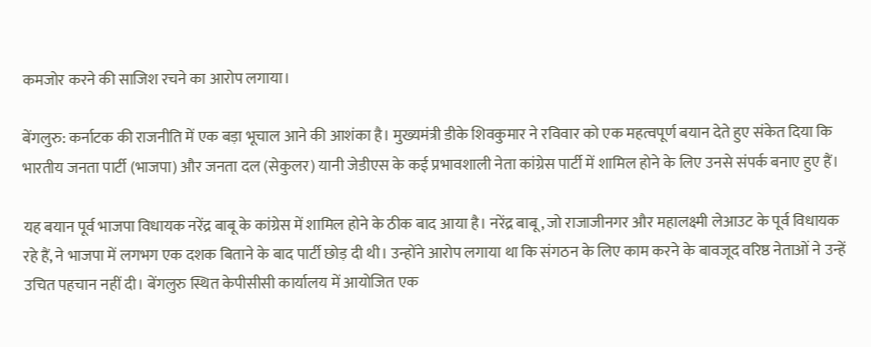कमजोर करने की साजिश रचने का आरोप लगाया।

बेंगलुरु: कर्नाटक की राजनीति में एक बड़ा भूचाल आने की आशंका है। मुख्यमंत्री डीके शिवकुमार ने रविवार को एक महत्वपूर्ण बयान देते हुए संकेत दिया कि भारतीय जनता पार्टी (भाजपा) और जनता दल (सेकुलर) यानी जेडीएस के कई प्रभावशाली नेता कांग्रेस पार्टी में शामिल होने के लिए उनसे संपर्क बनाए हुए हैं।

यह बयान पूर्व भाजपा विधायक नरेंद्र बाबू के कांग्रेस में शामिल होने के ठीक बाद आया है। नरेंद्र बाबू, जो राजाजीनगर और महालक्ष्मी लेआउट के पूर्व विधायक रहे हैं, ने भाजपा में लगभग एक दशक बिताने के बाद पार्टी छोड़ दी थी। उन्होंने आरोप लगाया था कि संगठन के लिए काम करने के बावजूद वरिष्ठ नेताओं ने उन्हें उचित पहचान नहीं दी। बेंगलुरु स्थित केपीसीसी कार्यालय में आयोजित एक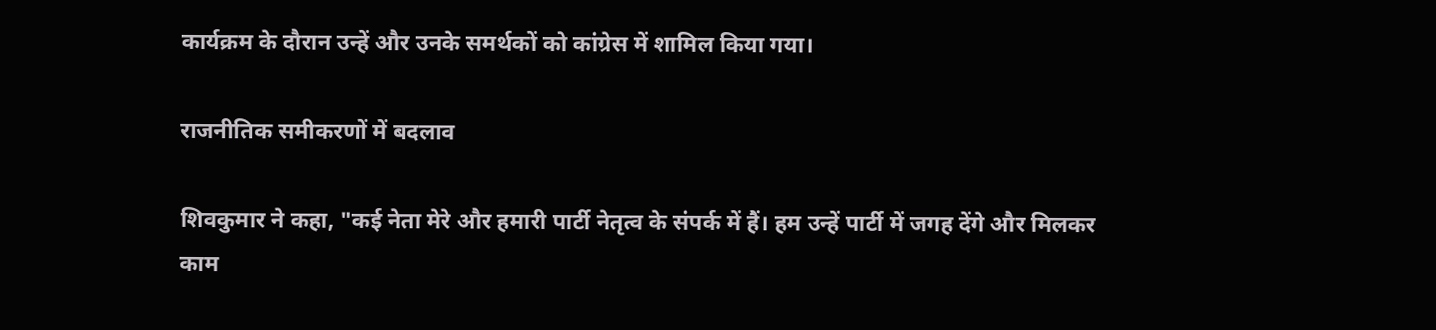कार्यक्रम के दौरान उन्हें और उनके समर्थकों को कांग्रेस में शामिल किया गया।

राजनीतिक समीकरणों में बदलाव

शिवकुमार ने कहा, "कई नेता मेरे और हमारी पार्टी नेतृत्व के संपर्क में हैं। हम उन्हें पार्टी में जगह देंगे और मिलकर काम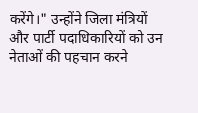करेंगे।" उन्होंने जिला मंत्रियों और पार्टी पदाधिकारियों को उन नेताओं की पहचान करने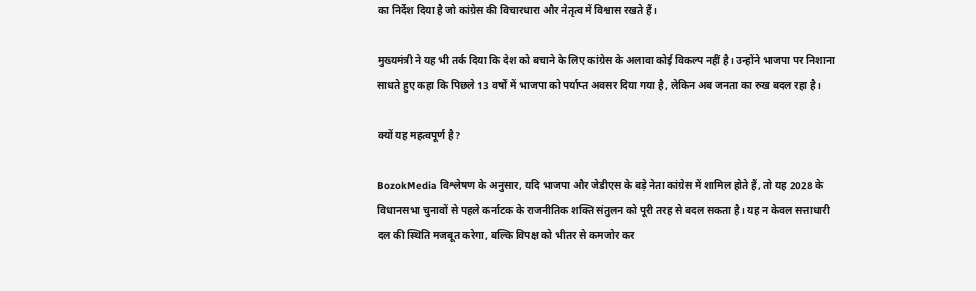का निर्देश दिया है जो कांग्रेस की विचारधारा और नेतृत्व में विश्वास रखते हैं।

मुख्यमंत्री ने यह भी तर्क दिया कि देश को बचाने के लिए कांग्रेस के अलावा कोई विकल्प नहीं है। उन्होंने भाजपा पर निशाना साधते हुए कहा कि पिछले 13 वर्षों में भाजपा को पर्याप्त अवसर दिया गया है, लेकिन अब जनता का रुख बदल रहा है।

क्यों यह महत्वपूर्ण है?

BozokMedia विश्लेषण के अनुसार, यदि भाजपा और जेडीएस के बड़े नेता कांग्रेस में शामिल होते हैं, तो यह 2028 के विधानसभा चुनावों से पहले कर्नाटक के राजनीतिक शक्ति संतुलन को पूरी तरह से बदल सकता है। यह न केवल सत्ताधारी दल की स्थिति मजबूत करेगा, बल्कि विपक्ष को भीतर से कमजोर कर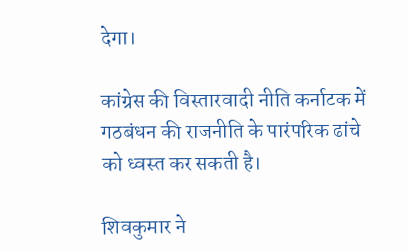देगा।

कांग्रेस की विस्तारवादी नीति कर्नाटक में गठबंधन की राजनीति के पारंपरिक ढांचे को ध्वस्त कर सकती है।

शिवकुमार ने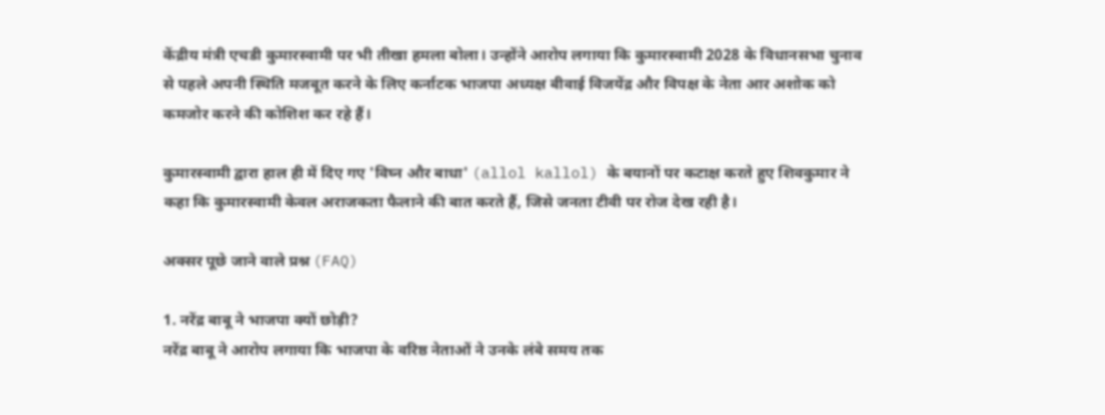केंद्रीय मंत्री एचडी कुमारस्वामी पर भी तीखा हमला बोला। उन्होंने आरोप लगाया कि कुमारस्वामी 2028 के विधानसभा चुनाव से पहले अपनी स्थिति मजबूत करने के लिए कर्नाटक भाजपा अध्यक्ष बीवाई विजयेंद्र और विपक्ष के नेता आर अशोक को कमजोर करने की कोशिश कर रहे हैं।

कुमारस्वामी द्वारा हाल ही में दिए गए 'विघ्न और बाधा' (allol kallol) के बयानों पर कटाक्ष करते हुए शिवकुमार ने कहा कि कुमारस्वामी केवल अराजकता फैलाने की बात करते हैं, जिसे जनता टीवी पर रोज देख रही है।

अक्सर पूछे जाने वाले प्रश्न (FAQ)

1. नरेंद्र बाबू ने भाजपा क्यों छोड़ी?
नरेंद्र बाबू ने आरोप लगाया कि भाजपा के वरिष्ठ नेताओं ने उनके लंबे समय तक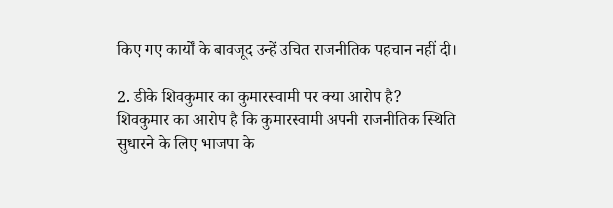किए गए कार्यों के बावजूद उन्हें उचित राजनीतिक पहचान नहीं दी।

2. डीके शिवकुमार का कुमारस्वामी पर क्या आरोप है?
शिवकुमार का आरोप है कि कुमारस्वामी अपनी राजनीतिक स्थिति सुधारने के लिए भाजपा के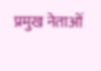प्रमुख नेताओं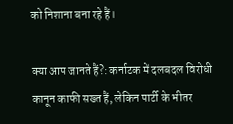को निशाना बना रहे हैं।

क्या आप जानते हैं?: कर्नाटक में दलबदल विरोधी कानून काफी सख्त हैं, लेकिन पार्टी के भीतर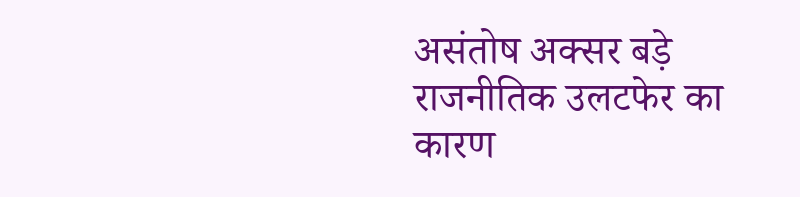असंतोष अक्सर बड़े राजनीतिक उलटफेर का कारण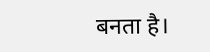बनता है।